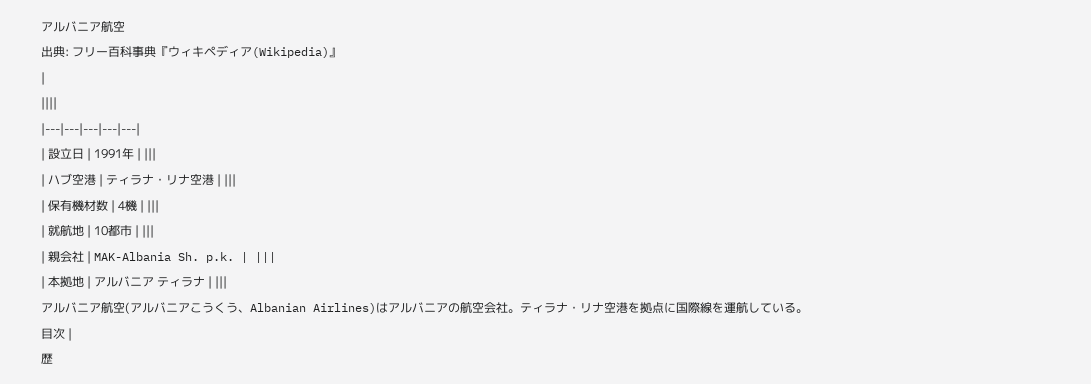アルバニア航空
出典: フリー百科事典『ウィキペディア(Wikipedia)』
|
||||
|---|---|---|---|---|
| 設立日 | 1991年 | |||
| ハブ空港 | ティラナ・リナ空港 | |||
| 保有機材数 | 4機 | |||
| 就航地 | 10都市 | |||
| 親会社 | MAK-Albania Sh. p.k. | |||
| 本拠地 | アルバニア ティラナ | |||
アルバニア航空(アルバニアこうくう、Albanian Airlines)はアルバニアの航空会社。ティラナ・リナ空港を拠点に国際線を運航している。
目次 |
歴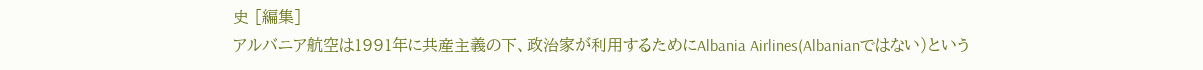史 [編集]
アルバニア航空は1991年に共産主義の下、政治家が利用するためにAlbania Airlines(Albanianではない)という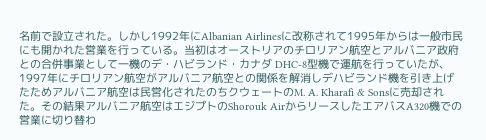名前で設立された。しかし1992年にAlbanian Airlinesに改称されて1995年からは一般市民にも開かれた営業を行っている。当初はオーストリアのチロリアン航空とアルバニア政府との合併事業として一機のデ・ハビランド・カナダ DHC-8型機で運航を行っていたが、1997年にチロリアン航空がアルバニア航空との関係を解消しデハビランド機を引き上げたためアルバニア航空は民営化されたのちクウェートのM. A. Kharafi & Sonsに売却された。その結果アルバニア航空はエジプトのShorouk AirからリースしたエアバスA320機での営業に切り替わ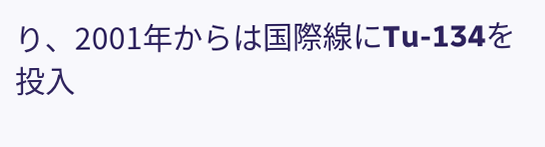り、2001年からは国際線にTu-134を投入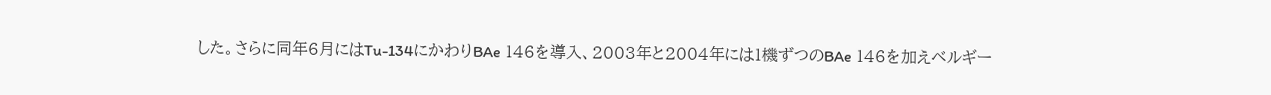した。さらに同年6月にはTu-134にかわりBAe 146を導入、2003年と2004年には1機ずつのBAe 146を加えベルギー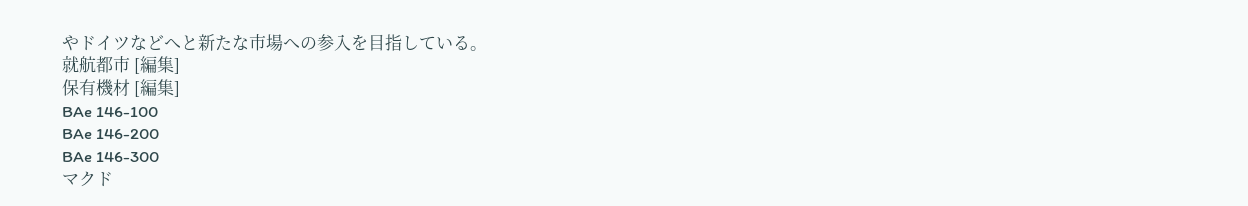やドイツなどへと新たな市場への参入を目指している。
就航都市 [編集]
保有機材 [編集]
BAe 146-100
BAe 146-200
BAe 146-300
マクド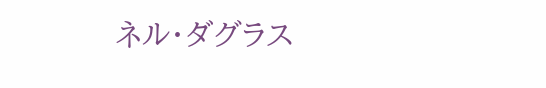ネル・ダグラス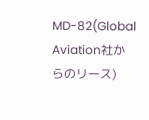MD-82(Global Aviation社からのリース)